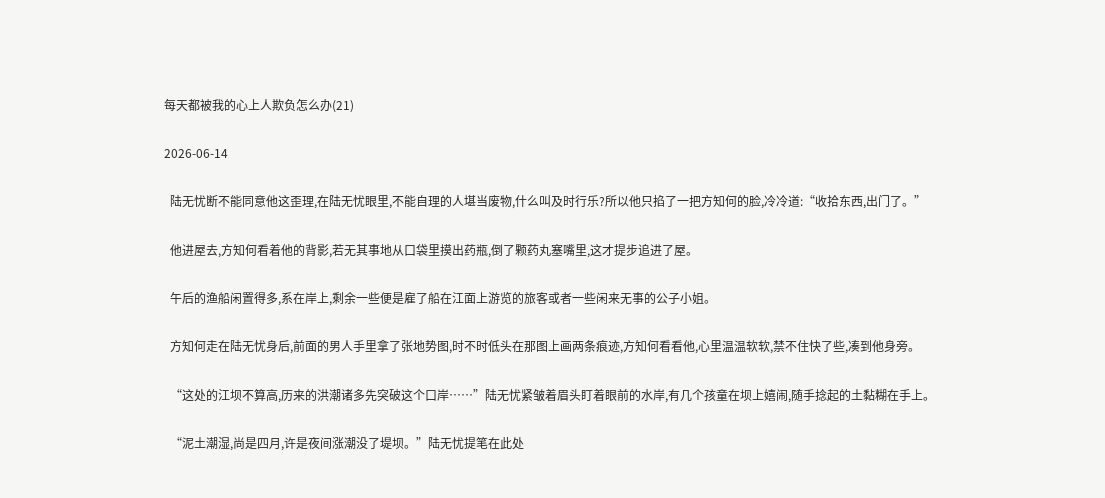每天都被我的心上人欺负怎么办(21)

2026-06-14

  陆无忧断不能同意他这歪理,在陆无忧眼里,不能自理的人堪当废物,什么叫及时行乐?所以他只掐了一把方知何的脸,冷冷道:“收拾东西,出门了。”

  他进屋去,方知何看着他的背影,若无其事地从口袋里摸出药瓶,倒了颗药丸塞嘴里,这才提步追进了屋。

  午后的渔船闲置得多,系在岸上,剩余一些便是雇了船在江面上游览的旅客或者一些闲来无事的公子小姐。

  方知何走在陆无忧身后,前面的男人手里拿了张地势图,时不时低头在那图上画两条痕迹,方知何看看他,心里温温软软,禁不住快了些,凑到他身旁。

  “这处的江坝不算高,历来的洪潮诸多先突破这个口岸……”陆无忧紧皱着眉头盯着眼前的水岸,有几个孩童在坝上嬉闹,随手捻起的土黏糊在手上。

  “泥土潮湿,尚是四月,许是夜间涨潮没了堤坝。”陆无忧提笔在此处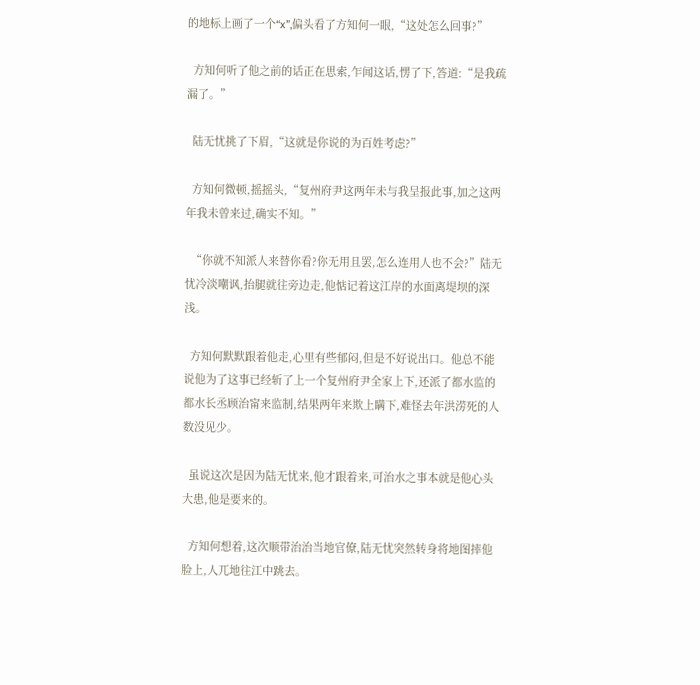的地标上画了一个“x”,偏头看了方知何一眼,“这处怎么回事?”

  方知何听了他之前的话正在思索,乍闻这话,愣了下,答道:“是我疏漏了。”

  陆无忧挑了下眉,“这就是你说的为百姓考虑?”

  方知何微顿,摇摇头,“复州府尹这两年未与我呈报此事,加之这两年我未曾来过,确实不知。”

  “你就不知派人来替你看?你无用且罢,怎么连用人也不会?”陆无忧冷淡嘲讽,抬腿就往旁边走,他惦记着这江岸的水面离堤坝的深浅。

  方知何默默跟着他走,心里有些郁闷,但是不好说出口。他总不能说他为了这事已经斩了上一个复州府尹全家上下,还派了都水监的都水长丞顾治甯来监制,结果两年来欺上瞒下,难怪去年洪涝死的人数没见少。

  虽说这次是因为陆无忧来,他才跟着来,可治水之事本就是他心头大患,他是要来的。

  方知何想着,这次顺带治治当地官僚,陆无忧突然转身将地图摔他脸上,人兀地往江中跳去。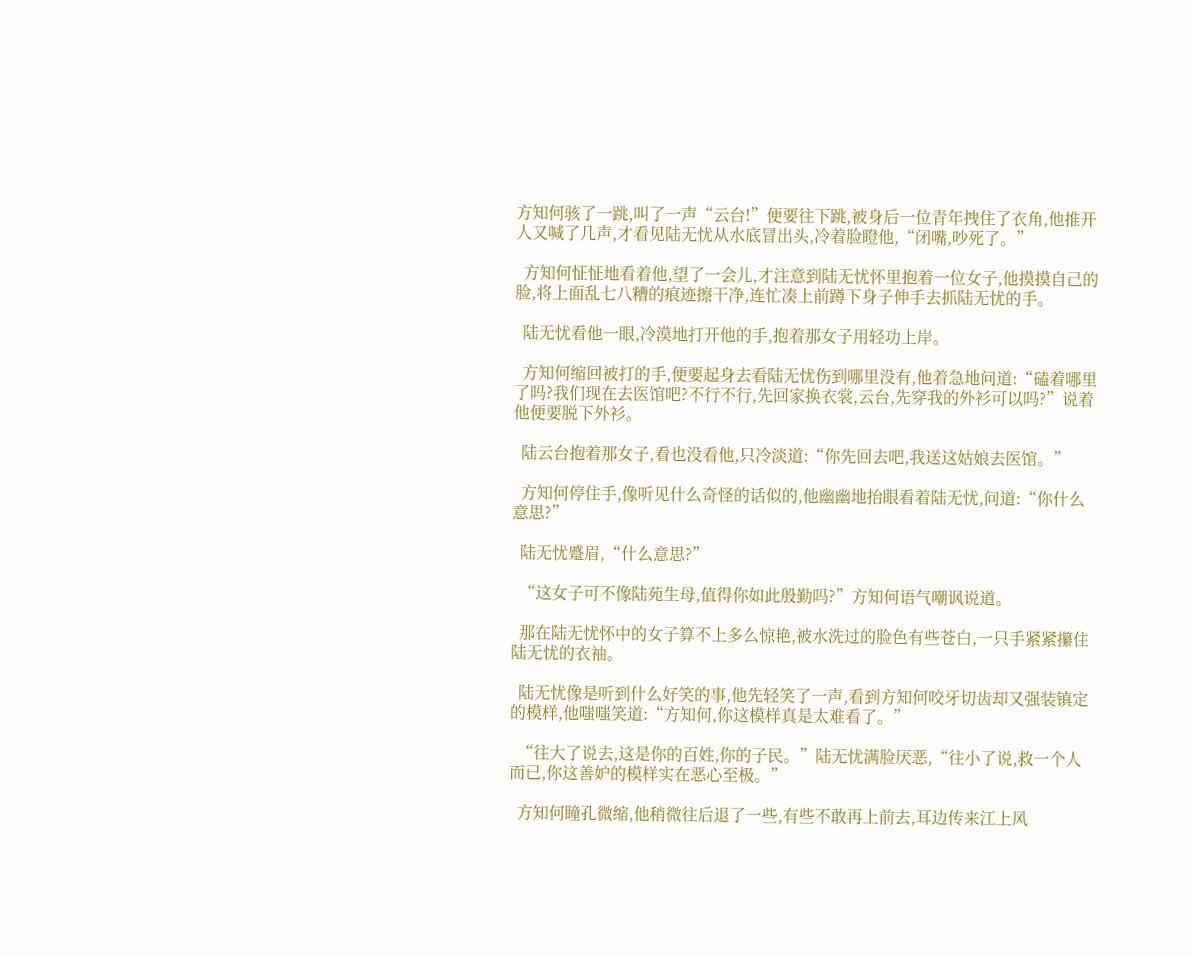方知何骇了一跳,叫了一声“云台!”便要往下跳,被身后一位青年拽住了衣角,他推开人又喊了几声,才看见陆无忧从水底冒出头,冷着脸瞪他,“闭嘴,吵死了。”

  方知何怔怔地看着他,望了一会儿,才注意到陆无忧怀里抱着一位女子,他摸摸自己的脸,将上面乱七八糟的痕迹擦干净,连忙凑上前蹲下身子伸手去抓陆无忧的手。

  陆无忧看他一眼,冷漠地打开他的手,抱着那女子用轻功上岸。

  方知何缩回被打的手,便要起身去看陆无忧伤到哪里没有,他着急地问道:“磕着哪里了吗?我们现在去医馆吧?不行不行,先回家换衣裳,云台,先穿我的外衫可以吗?”说着他便要脱下外衫。

  陆云台抱着那女子,看也没看他,只冷淡道:“你先回去吧,我送这姑娘去医馆。”

  方知何停住手,像听见什么奇怪的话似的,他幽幽地抬眼看着陆无忧,问道:“你什么意思?”

  陆无忧蹙眉,“什么意思?”

  “这女子可不像陆苑生母,值得你如此殷勤吗?”方知何语气嘲讽说道。

  那在陆无忧怀中的女子算不上多么惊艳,被水洗过的脸色有些苍白,一只手紧紧攥住陆无忧的衣袖。

  陆无忧像是听到什么好笑的事,他先轻笑了一声,看到方知何咬牙切齿却又强装镇定的模样,他嗤嗤笑道:“方知何,你这模样真是太难看了。”

  “往大了说去,这是你的百姓,你的子民。”陆无忧满脸厌恶,“往小了说,救一个人而已,你这善妒的模样实在恶心至极。”

  方知何瞳孔微缩,他稍微往后退了一些,有些不敢再上前去,耳边传来江上风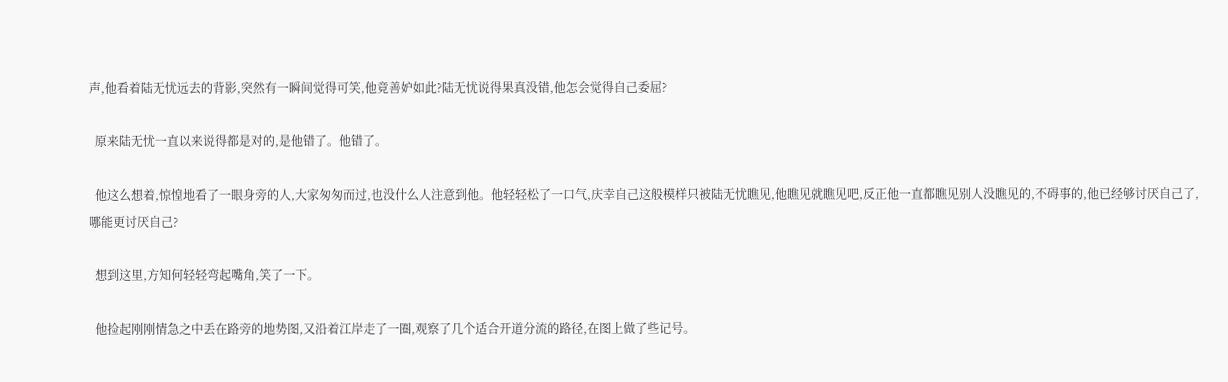声,他看着陆无忧远去的背影,突然有一瞬间觉得可笑,他竟善妒如此?陆无忧说得果真没错,他怎会觉得自己委屈?

  原来陆无忧一直以来说得都是对的,是他错了。他错了。

  他这么想着,惊惶地看了一眼身旁的人,大家匆匆而过,也没什么人注意到他。他轻轻松了一口气,庆幸自己这般模样只被陆无忧瞧见,他瞧见就瞧见吧,反正他一直都瞧见别人没瞧见的,不碍事的,他已经够讨厌自己了,哪能更讨厌自己?

  想到这里,方知何轻轻弯起嘴角,笑了一下。

  他捡起刚刚情急之中丢在路旁的地势图,又沿着江岸走了一圈,观察了几个适合开道分流的路径,在图上做了些记号。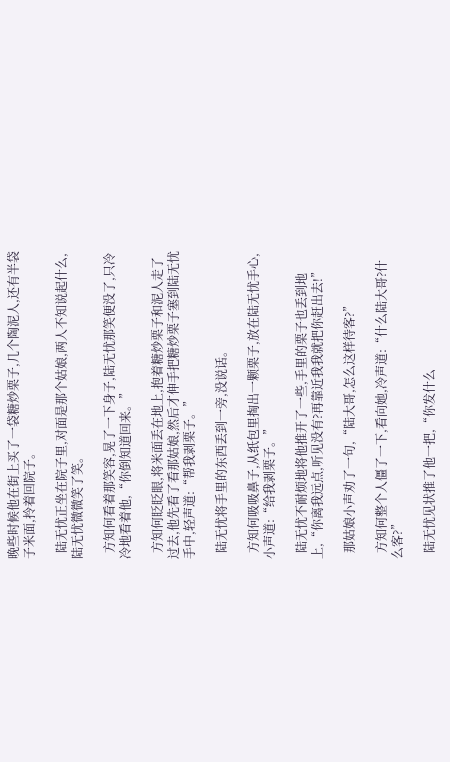晚些时候他在街上买了一袋糖炒栗子,几个陶泥人,还有半袋子米面,拎着回院子。

  陆无忧正坐在院子里,对面是那个姑娘,两人不知说起什么,陆无忧微微笑了笑。

  方知何看着那笑容,晃了一下身子,陆无忧那笑便没了,只冷冷地看着他,“你倒知道回来。”

  方知何眨眨眼,将米面丢在地上,抱着糖炒栗子和泥人走了过去,他先看了看那姑娘,然后才伸手把糖炒栗子塞到陆无忧手中,轻声道:“帮我剥栗子。”

  陆无忧将手里的东西丢到一旁,没说话。

  方知何吸吸鼻子,从纸包里掏出一颗栗子,放在陆无忧手心,小声道:“给我剥栗子。”

  陆无忧不耐烦地将他推开了一些,手里的栗子也丢到地上,“你离我远点,听见没有?再靠近我我就把你赶出去!”

  那姑娘小声劝了一句,“陆大哥,怎么这样待客?”

  方知何整个人僵了一下,看向她,冷声道:“什么陆大哥?什么客?”

  陆无忧见状推了他一把,“你发什么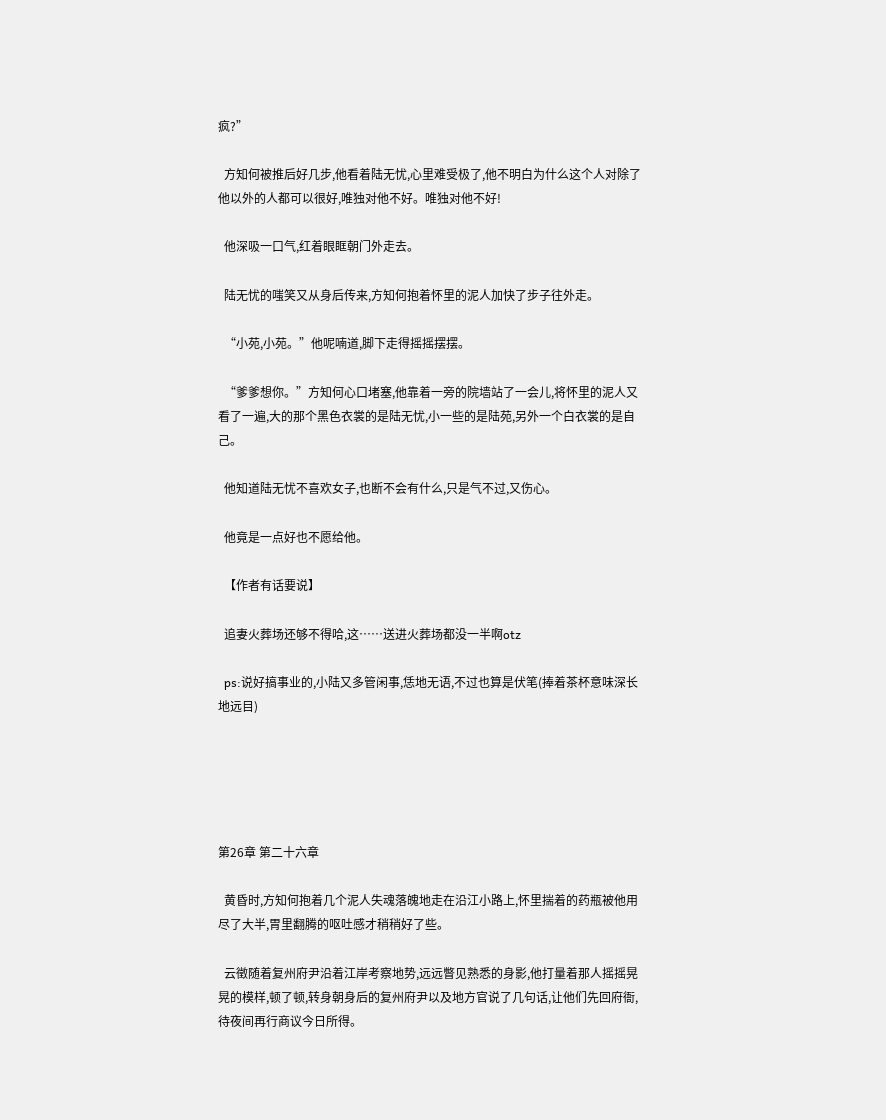疯?”

  方知何被推后好几步,他看着陆无忧,心里难受极了,他不明白为什么这个人对除了他以外的人都可以很好,唯独对他不好。唯独对他不好!

  他深吸一口气,红着眼眶朝门外走去。

  陆无忧的嗤笑又从身后传来,方知何抱着怀里的泥人加快了步子往外走。

  “小苑,小苑。”他呢喃道,脚下走得摇摇摆摆。

  “爹爹想你。”方知何心口堵塞,他靠着一旁的院墙站了一会儿,将怀里的泥人又看了一遍,大的那个黑色衣裳的是陆无忧,小一些的是陆苑,另外一个白衣裳的是自己。

  他知道陆无忧不喜欢女子,也断不会有什么,只是气不过,又伤心。

  他竟是一点好也不愿给他。

  【作者有话要说】

  追妻火葬场还够不得哈,这……送进火葬场都没一半啊otz

  ps:说好搞事业的,小陆又多管闲事,恁地无语,不过也算是伏笔(捧着茶杯意味深长地远目)





第26章 第二十六章

  黄昏时,方知何抱着几个泥人失魂落魄地走在沿江小路上,怀里揣着的药瓶被他用尽了大半,胃里翻腾的呕吐感才稍稍好了些。

  云徵随着复州府尹沿着江岸考察地势,远远瞥见熟悉的身影,他打量着那人摇摇晃晃的模样,顿了顿,转身朝身后的复州府尹以及地方官说了几句话,让他们先回府衙,待夜间再行商议今日所得。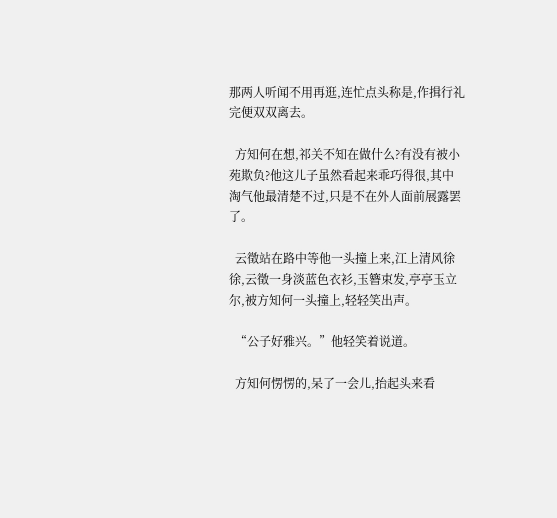那两人听闻不用再逛,连忙点头称是,作揖行礼完便双双离去。

  方知何在想,祁关不知在做什么?有没有被小苑欺负?他这儿子虽然看起来乖巧得很,其中淘气他最清楚不过,只是不在外人面前展露罢了。

  云徵站在路中等他一头撞上来,江上清风徐徐,云徵一身淡蓝色衣衫,玉簪束发,亭亭玉立尔,被方知何一头撞上,轻轻笑出声。

  “公子好雅兴。”他轻笑着说道。

  方知何愣愣的,呆了一会儿,抬起头来看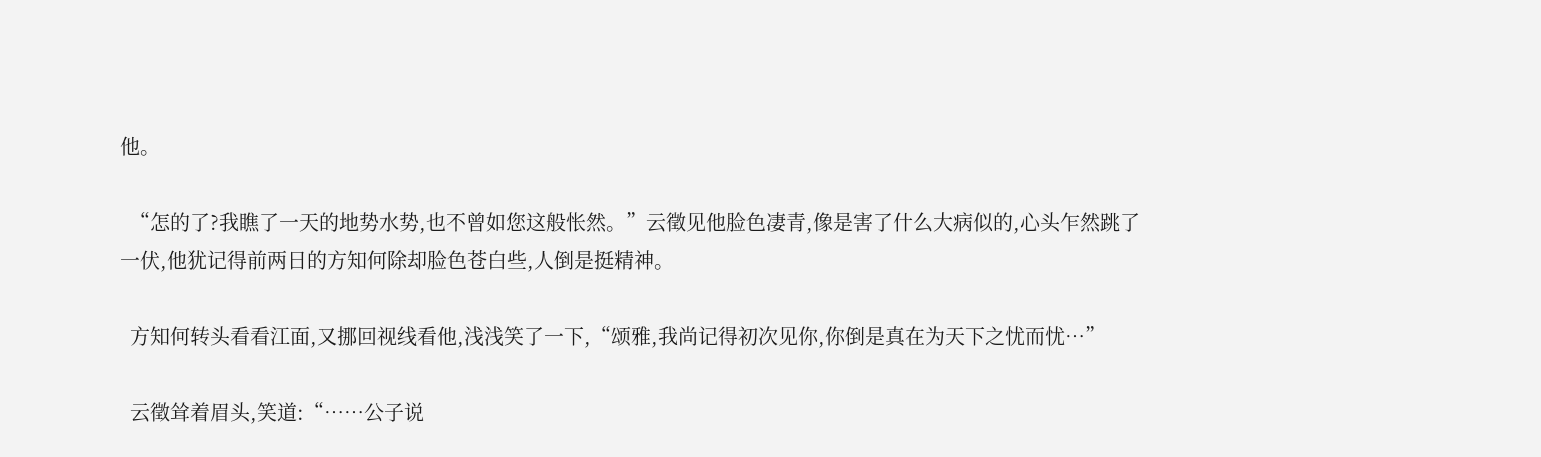他。

  “怎的了?我瞧了一天的地势水势,也不曾如您这般怅然。”云徵见他脸色凄青,像是害了什么大病似的,心头乍然跳了一伏,他犹记得前两日的方知何除却脸色苍白些,人倒是挺精神。

  方知何转头看看江面,又挪回视线看他,浅浅笑了一下,“颂雅,我尚记得初次见你,你倒是真在为天下之忧而忧…”

  云徵耸着眉头,笑道:“……公子说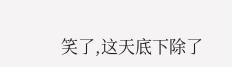笑了,这天底下除了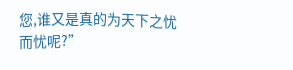您,谁又是真的为天下之忧而忧呢?”